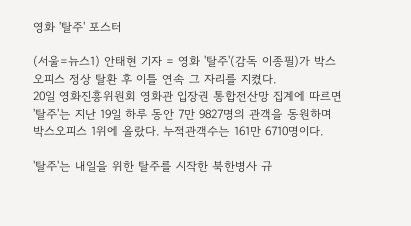영화 '탈주' 포스터

(서울=뉴스1) 안태현 기자 = 영화 '탈주'(감독 이종필)가 박스오피스 정상 탈환 후 이틀 연속 그 자리를 지켰다.
20일 영화진흥위원회 영화관 입장권 통합전산망 집계에 따르면 '탈주'는 지난 19일 하루 동안 7만 9827명의 관객을 동원하며 박스오피스 1위에 올랐다. 누적관객수는 161만 6710명이다.

'탈주'는 내일을 위한 탈주를 시작한 북한병사 규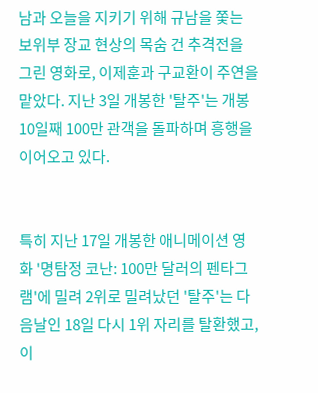남과 오늘을 지키기 위해 규남을 쫓는 보위부 장교 현상의 목숨 건 추격전을 그린 영화로, 이제훈과 구교환이 주연을 맡았다. 지난 3일 개봉한 '탈주'는 개봉 10일째 100만 관객을 돌파하며 흥행을 이어오고 있다.


특히 지난 17일 개봉한 애니메이션 영화 '명탐정 코난: 100만 달러의 펜타그램'에 밀려 2위로 밀려났던 '탈주'는 다음날인 18일 다시 1위 자리를 탈환했고, 이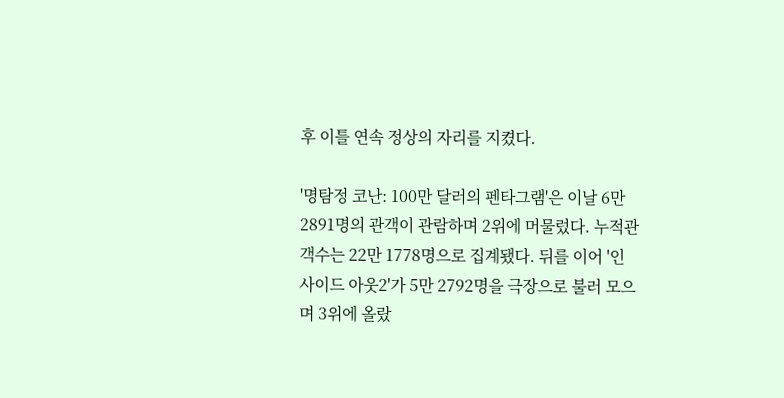후 이틀 연속 정상의 자리를 지켰다.

'명탐정 코난: 100만 달러의 펜타그램'은 이날 6만 2891명의 관객이 관람하며 2위에 머물렀다. 누적관객수는 22만 1778명으로 집계됐다. 뒤를 이어 '인사이드 아웃2'가 5만 2792명을 극장으로 불러 모으며 3위에 올랐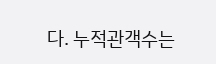다. 누적관객수는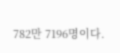782만 7196명이다.